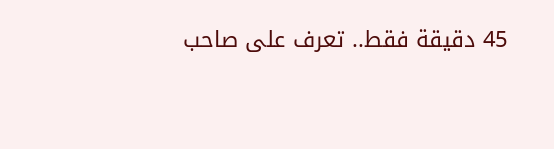45 دقيقة فقط.. تعرف على صاحب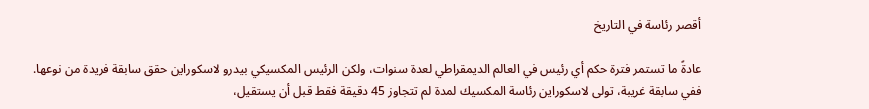أقصر رئاسة في التاريخ

عادةً ما تستمر فترة حكم أي رئيس في العالم الديمقراطي لعدة سنوات، ولكن الرئيس المكسيكي بيدرو لاسكوراين حقق سابقة فريدة من نوعها. ففي سابقة غريبة، تولى لاسكوراين رئاسة المكسيك لمدة لم تتجاوز 45 دقيقة فقط قبل أن يستقيل،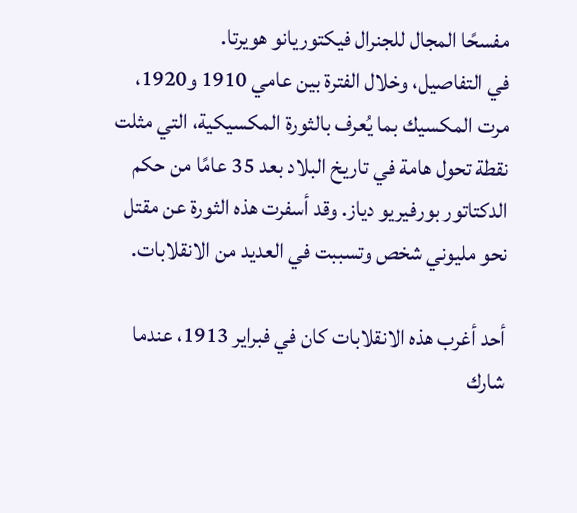مفسحًا المجال للجنرال فيكتوريانو هويرتا.
في التفاصيل، وخلال الفترة بين عامي 1910 و1920، مرت المكسيك بما يُعرف بالثورة المكسيكية، التي مثلت نقطة تحول هامة في تاريخ البلاد بعد 35 عامًا من حكم الدكتاتور بورفيريو دياز. وقد أسفرت هذه الثورة عن مقتل نحو مليوني شخص وتسببت في العديد من الانقلابات.

أحد أغرب هذه الانقلابات كان في فبراير 1913، عندما شارك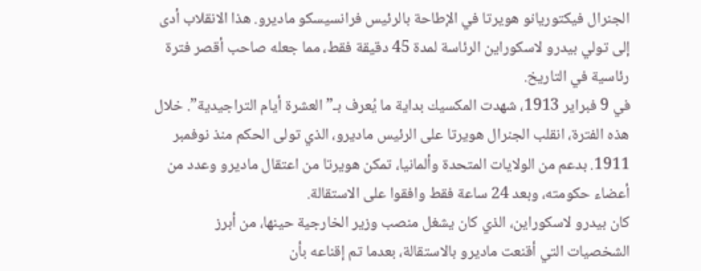الجنرال فيكتوريانو هويرتا في الإطاحة بالرئيس فرانسيسكو ماديرو. هذا الانقلاب أدى إلى تولي بيدرو لاسكوراين الرئاسة لمدة 45 دقيقة فقط، مما جعله صاحب أقصر فترة رئاسية في التاريخ.
في 9 فبراير 1913، شهدت المكسيك بداية ما يُعرف بـ”العشرة أيام التراجيدية”. خلال هذه الفترة، انقلب الجنرال هويرتا على الرئيس ماديرو، الذي تولى الحكم منذ نوفمبر 1911. بدعم من الولايات المتحدة وألمانيا، تمكن هويرتا من اعتقال ماديرو وعدد من أعضاء حكومته، وبعد 24 ساعة فقط وافقوا على الاستقالة.
كان بيدرو لاسكوراين، الذي كان يشغل منصب وزير الخارجية حينها، من أبرز الشخصيات التي أقنعت ماديرو بالاستقالة، بعدما تم إقناعه بأن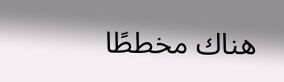هناك مخططًا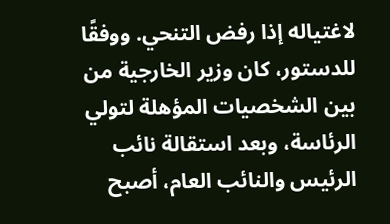لاغتياله إذا رفض التنحي. ووفقًا للدستور، كان وزير الخارجية من بين الشخصيات المؤهلة لتولي الرئاسة، وبعد استقالة نائب الرئيس والنائب العام، أصبح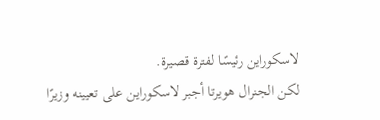لاسكوراين رئيسًا لفترة قصيرة.
لكن الجنرال هويرتا أجبر لاسكوراين على تعيينه وزيرًا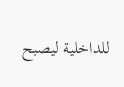للداخلية ليصبح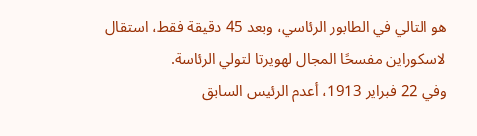هو التالي في الطابور الرئاسي، وبعد 45 دقيقة فقط، استقال لاسكوراين مفسحًا المجال لهويرتا لتولي الرئاسة.
وفي 22 فبراير 1913، أعدم الرئيس السابق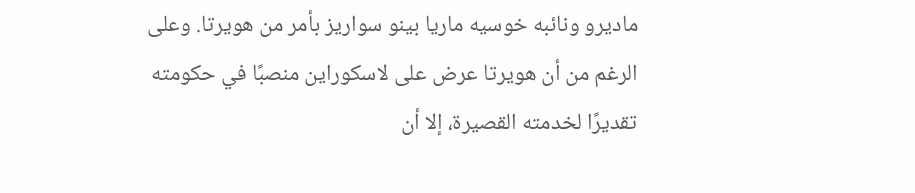ماديرو ونائبه خوسيه ماريا بينو سواريز بأمر من هويرتا. وعلى الرغم من أن هويرتا عرض على لاسكوراين منصبًا في حكومته تقديرًا لخدمته القصيرة، إلا أن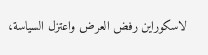لاسكوراين رفض العرض واعتزل السياسة،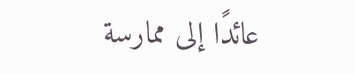عائدًا إلى ممارسة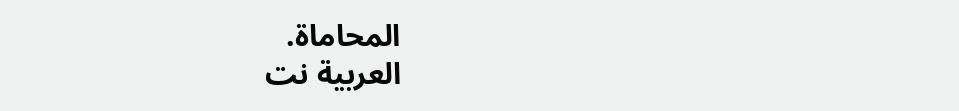المحاماة.
العربية نت